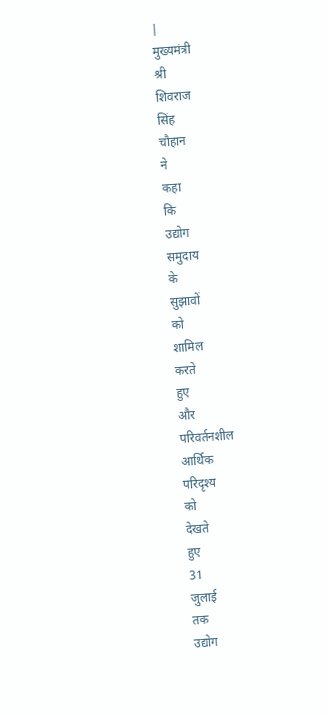|
मुख्यमंत्री
श्री
शिवराज
सिंह
चौहान
ने
कहा
कि
उद्योग
समुदाय
के
सुझावों
को
शामिल
करते
हुए
और
परिवर्तनशील
आर्थिक
परिदृश्य
को
देखते
हुए
31
जुलाई
तक
उद्योग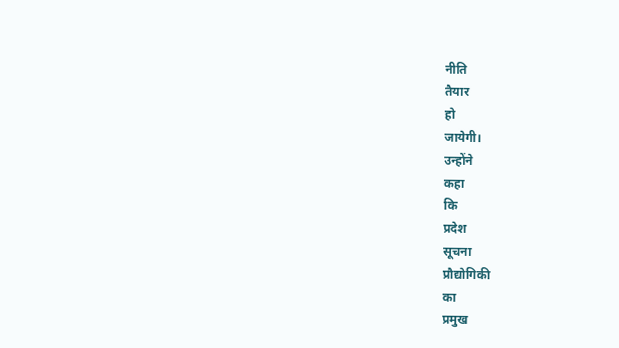नीति
तैयार
हो
जायेगी।
उन्होंने
कहा
कि
प्रदेश
सूचना
प्रौद्योगिकी
का
प्रमुख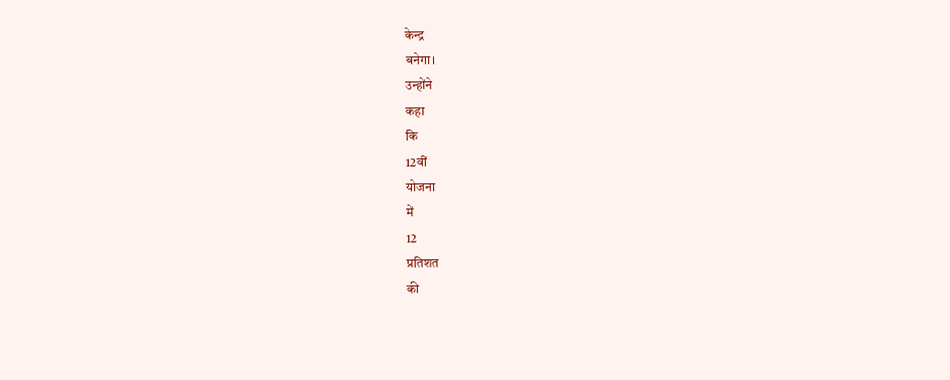केन्द्र
बनेगा।
उन्होंने
कहा
कि
12वीं
योजना
में
12
प्रतिशत
की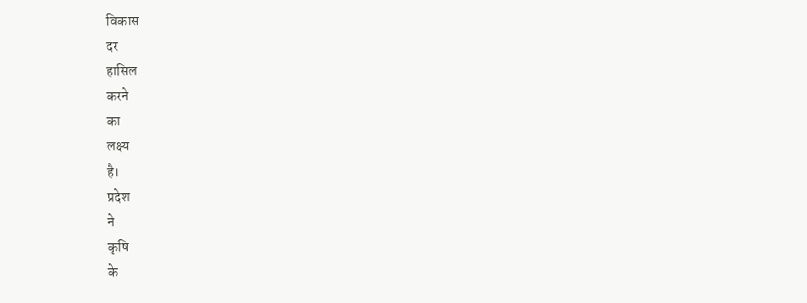विकास
दर
हासिल
करने
का
लक्ष्य
है।
प्रदेश
ने
कृषि
के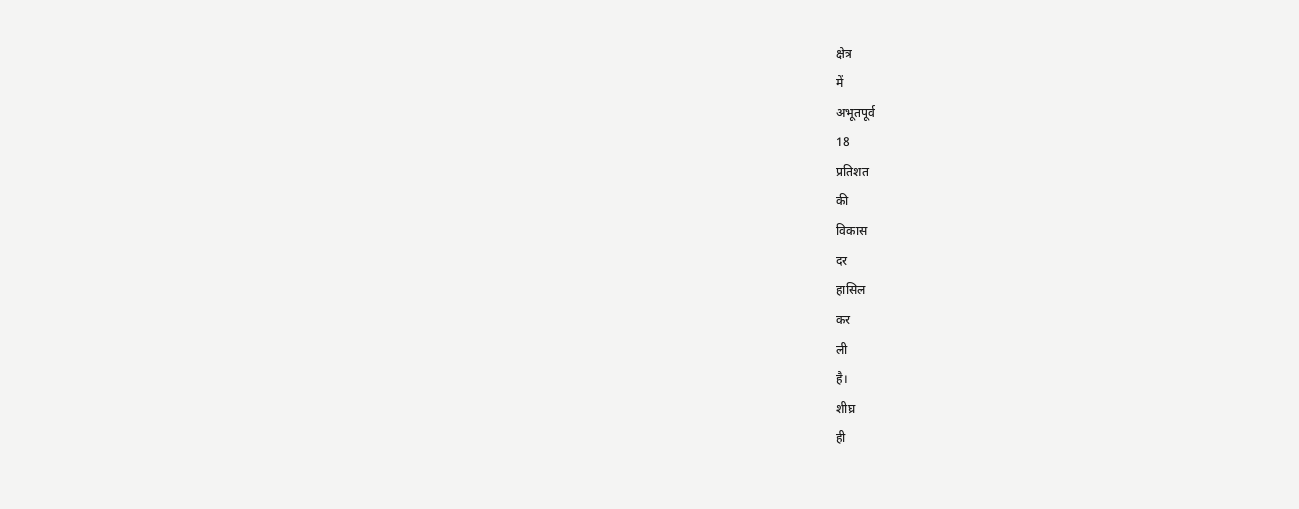क्षेत्र
में
अभूतपूर्व
18
प्रतिशत
की
विकास
दर
हासिल
कर
ली
है।
शीघ्र
ही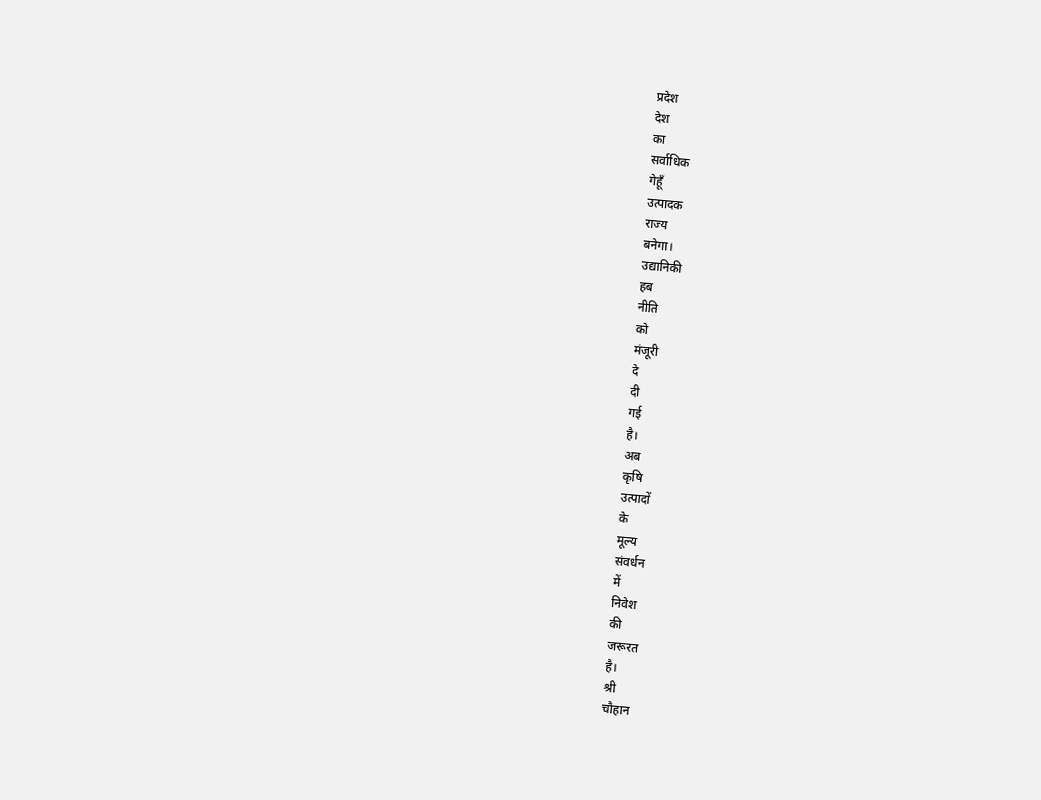प्रदेश
देश
का
सर्वाधिक
गेहूँ
उत्पादक
राज्य
बनेगा।
उद्यानिकी
हब
नीति
को
मंजूरी
दे
दी
गई
है।
अब
कृषि
उत्पादों
के
मूल्य
संवर्धन
में
निवेश
की
जरूरत
है।
श्री
चौहान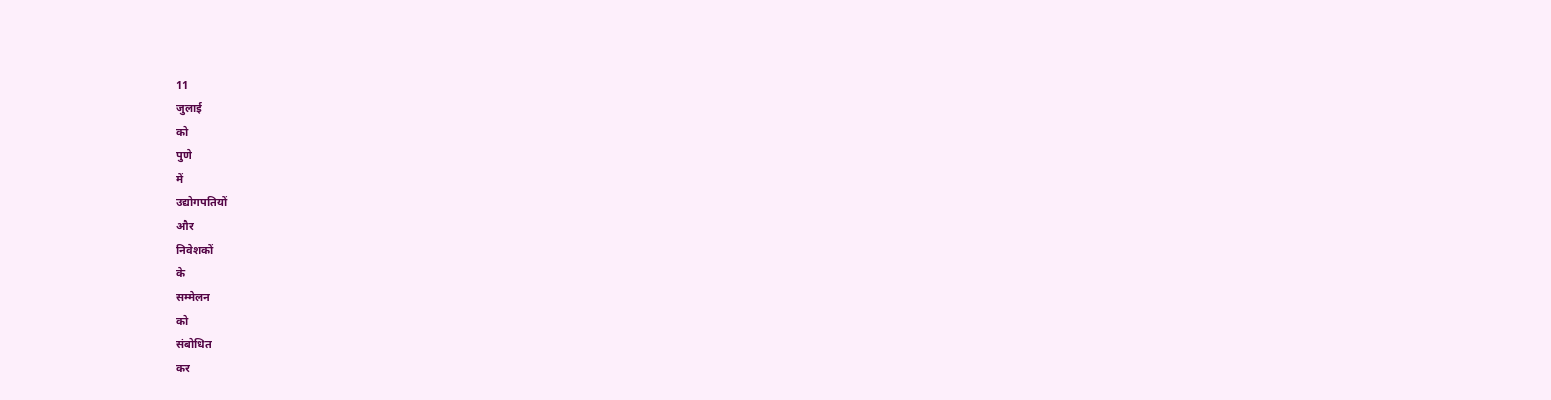11
जुलाई
को
पुणे
में
उद्योगपतियों
और
निवेशकों
के
सम्मेलन
को
संबोधित
कर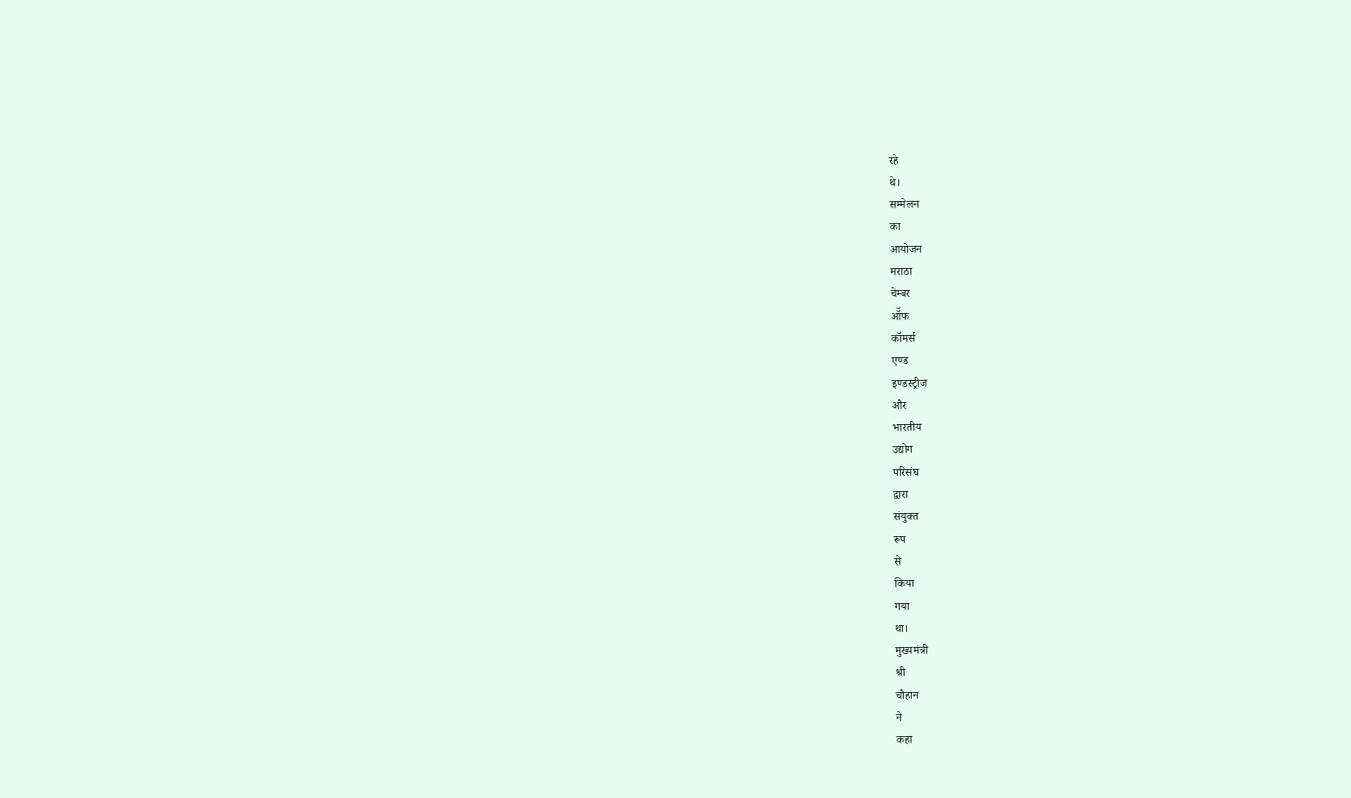रहे
थे।
सम्मेलन
का
आयोजन
मराठा
चेम्बर
ऑॅफ
कॉमर्स
एण्ड
इण्डस्ट्रीज
और
भारतीय
उद्योग
परिसंघ
द्वारा
संयुक्त
रूप
से
किया
गया
था।
मुख्यमंत्री
श्री
चौहान
ने
कहा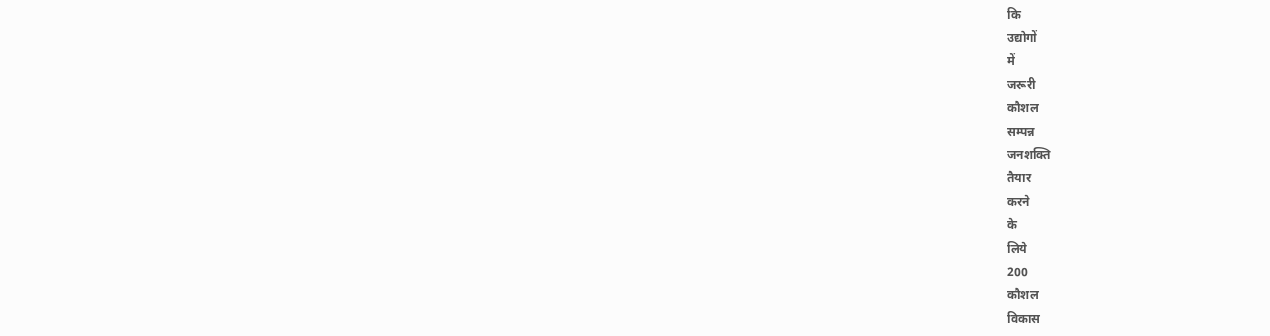कि
उद्योगों
में
जरूरी
कौशल
सम्पन्न
जनशक्ति
तैयार
करने
के
लिये
200
कौशल
विकास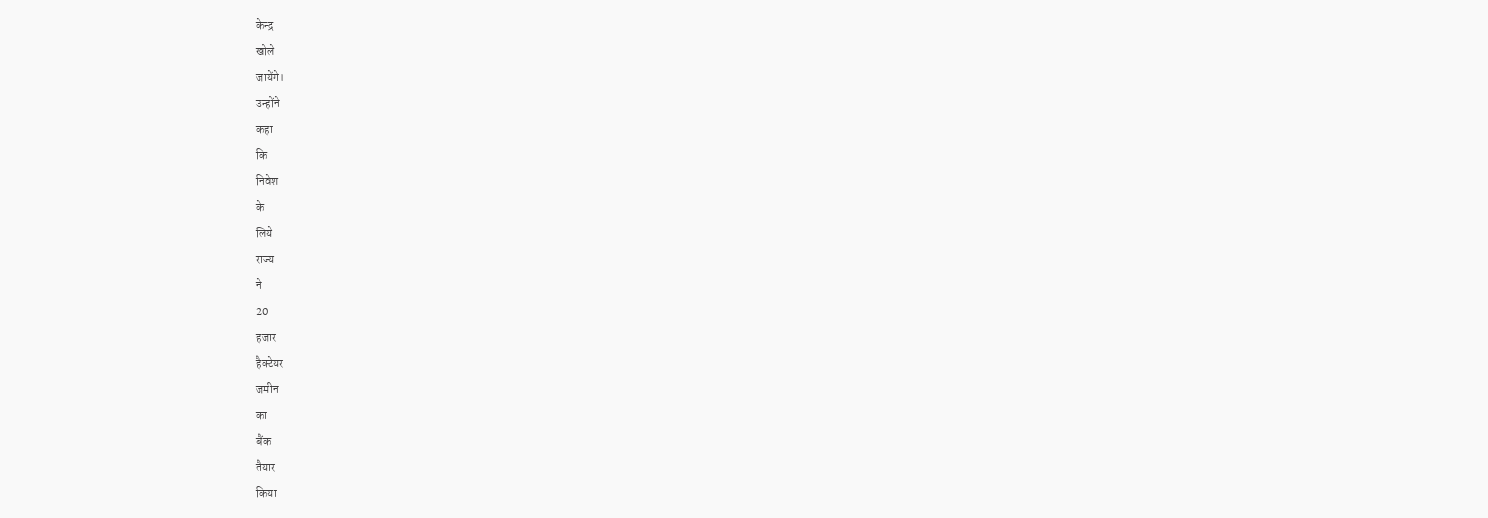केन्द्र
खोले
जायेंगे।
उन्होंने
कहा
कि
निवेश
के
लिये
राज्य
ने
20
हजार
हैक्टेयर
जमीन
का
बैंक
तैयार
किया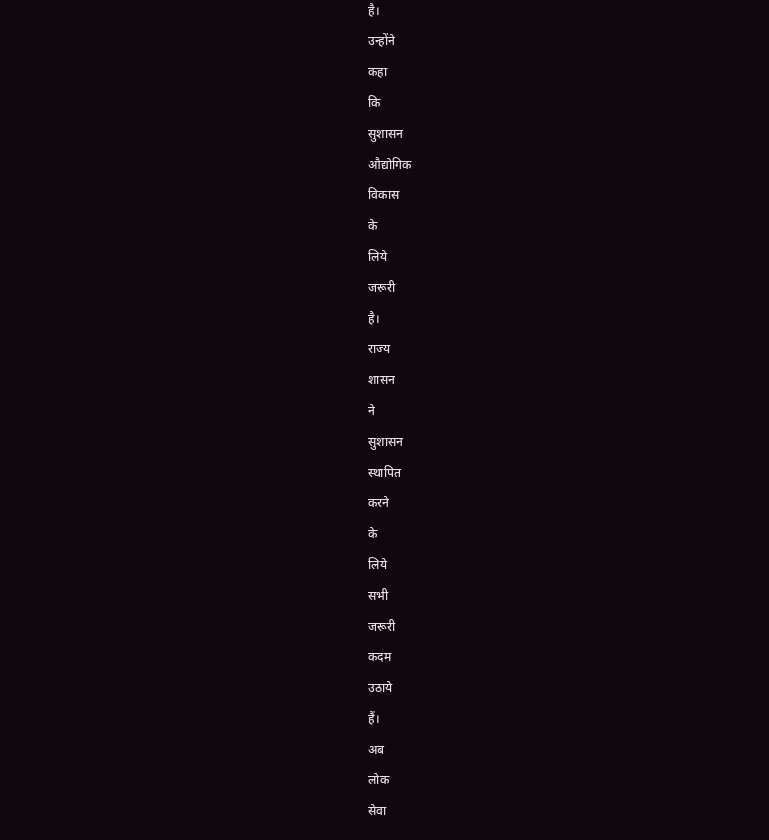है।
उन्होंने
कहा
कि
सुशासन
औद्योगिक
विकास
के
लिये
जरूरी
है।
राज्य
शासन
ने
सुशासन
स्थापित
करने
के
लिये
सभी
जरूरी
कदम
उठाये
हैं।
अब
लोक
सेवा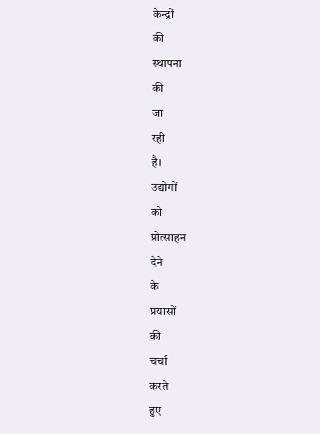केन्द्रों
की
स्थापना
की
जा
रही
है।
उद्योगों
को
प्रोत्साहन
देने
के
प्रयासों
की
चर्चा
करते
हुए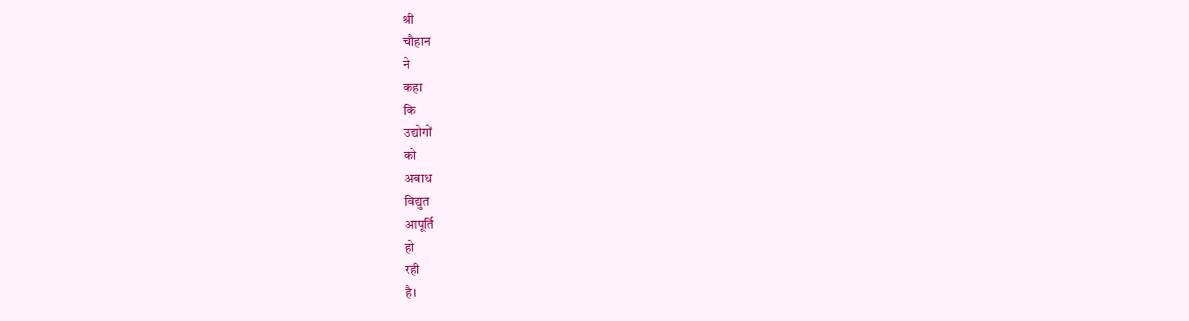श्री
चौहान
ने
कहा
कि
उद्योगों
को
अबाध
विद्युत
आपूर्ति
हो
रही
है।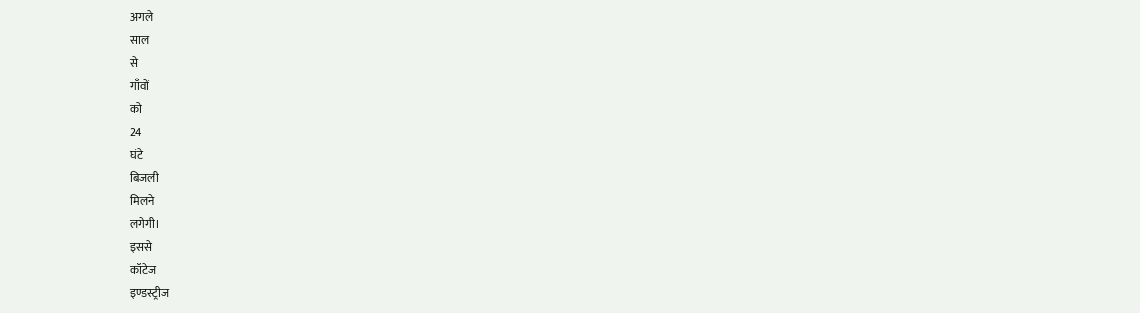अगले
साल
से
गाँवों
को
24
घंटे
बिजली
मिलने
लगेगी।
इससे
कॉटेज
इण्डस्ट्रीज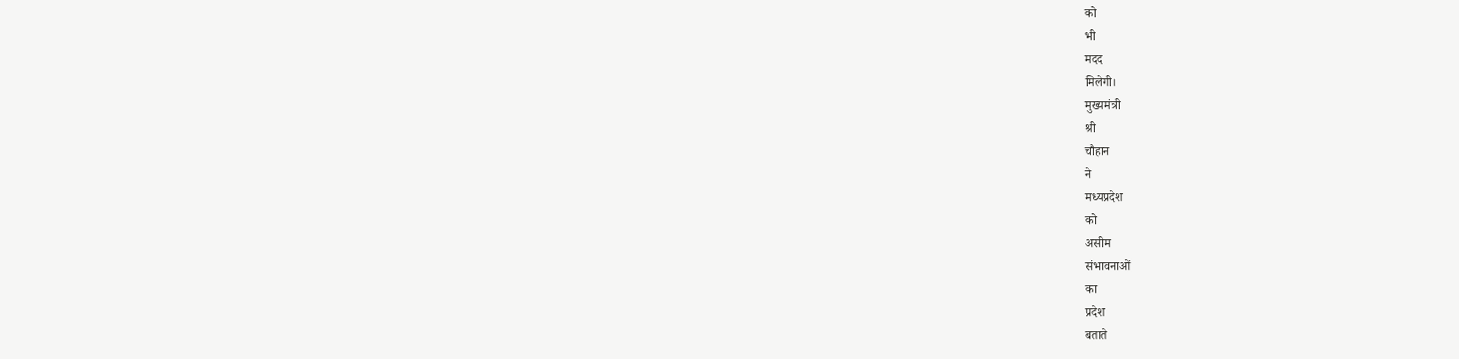को
भी
मदद
मिलेगी।
मुख्यमंत्री
श्री
चौहान
ने
मध्यप्रदेश
को
असीम
संभावनाओं
का
प्रदेश
बताते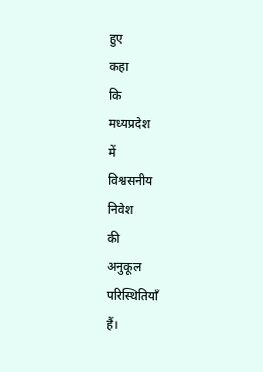हुए
कहा
कि
मध्यप्रदेश
में
विश्वसनीय
निवेश
की
अनुकूल
परिस्थितियाँ
हैं।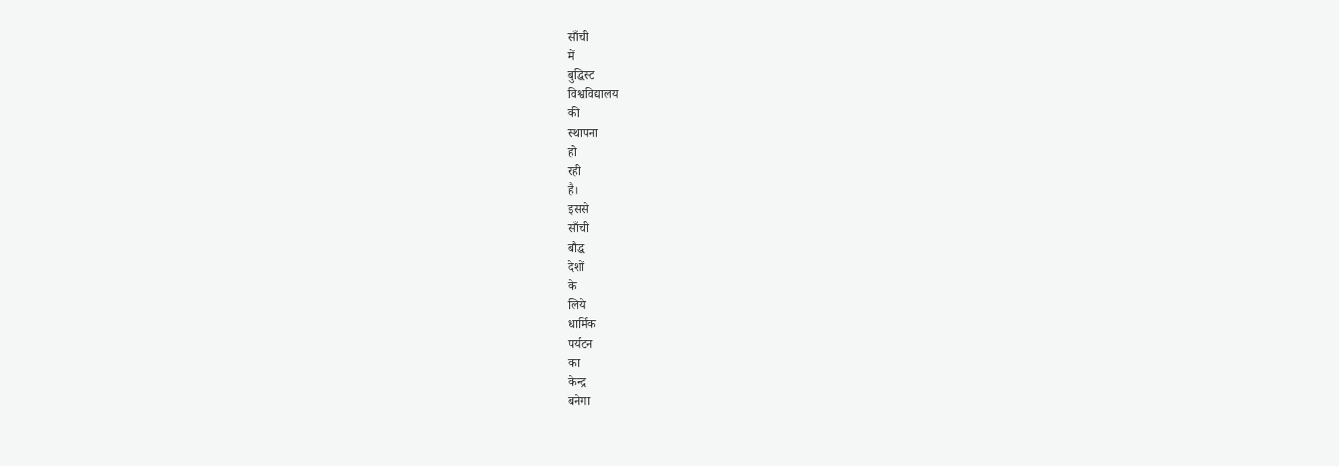साँची
में
बुद्धिस्ट
विश्वविद्यालय
की
स्थापना
हो
रही
है।
इससे
साँची
बौद्ध
देशों
के
लिये
धार्मिक
पर्यटन
का
केन्द्र
बनेगा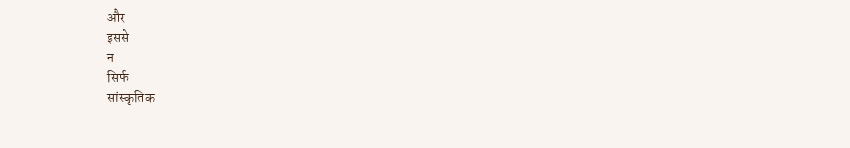और
इससे
न
सिर्फ
सांस्कृतिक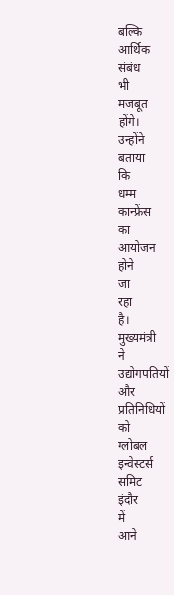बल्कि
आर्थिक
संबंध
भी
मजबूत
होंगे।
उन्होंने
बताया
कि
धम्म
कान्फ्रेंस
का
आयोजन
होने
जा
रहा
है।
मुख्यमंत्री
ने
उद्योगपतियों
और
प्रतिनिधियों
को
ग्लोबल
इन्वेस्टर्स
समिट
इंदौर
में
आने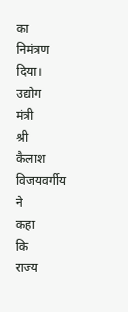का
निमंत्रण
दिया।
उद्योग
मंत्री
श्री
कैलाश
विजयवर्गीय
ने
कहा
कि
राज्य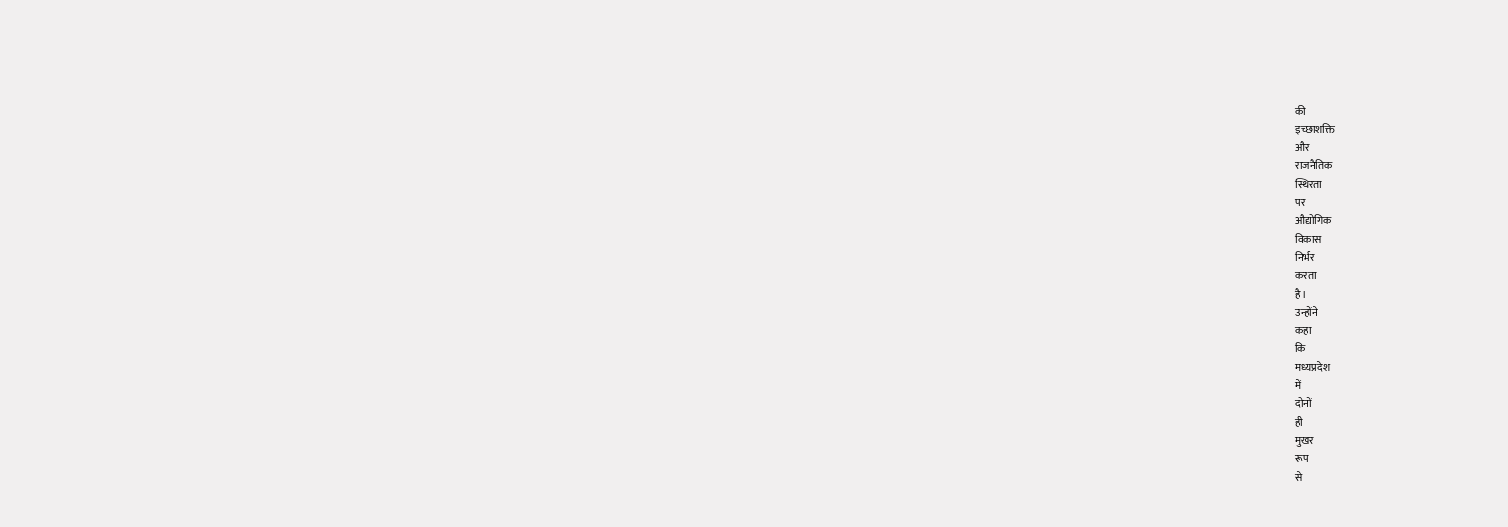की
इच्छाशक्ति
और
राजनैतिक
स्थिरता
पर
औद्योगिक
विकास
निर्भर
करता
है।
उन्होंने
कहा
कि
मध्यप्रदेश
में
दोनों
ही
मुखर
रूप
से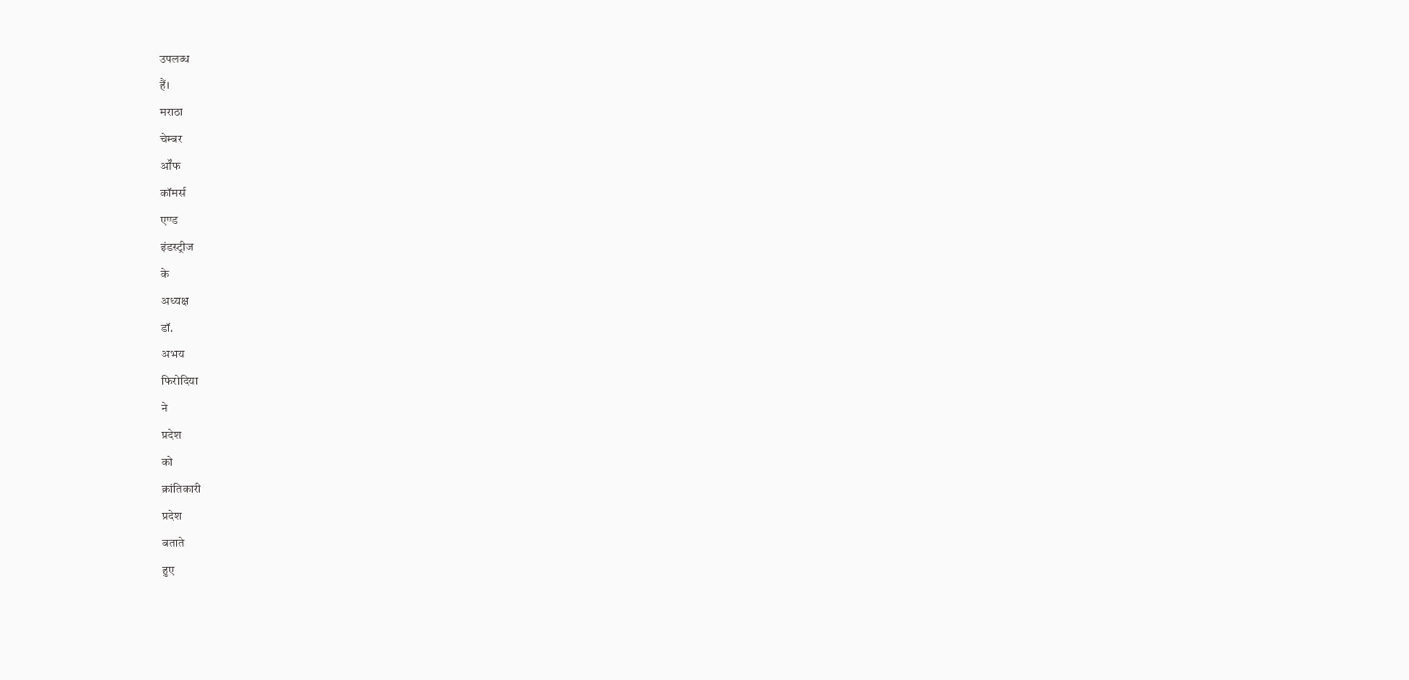उपलब्ध
हैं।
मराठा
चेम्बर
ऑॅफ
कॉमर्स
एण्ड
इंडस्ट्रीज
के
अध्यक्ष
डॉ.
अभय
फिरोदिया
ने
प्रदेश
को
क्रांतिकारी
प्रदेश
बताते
हुए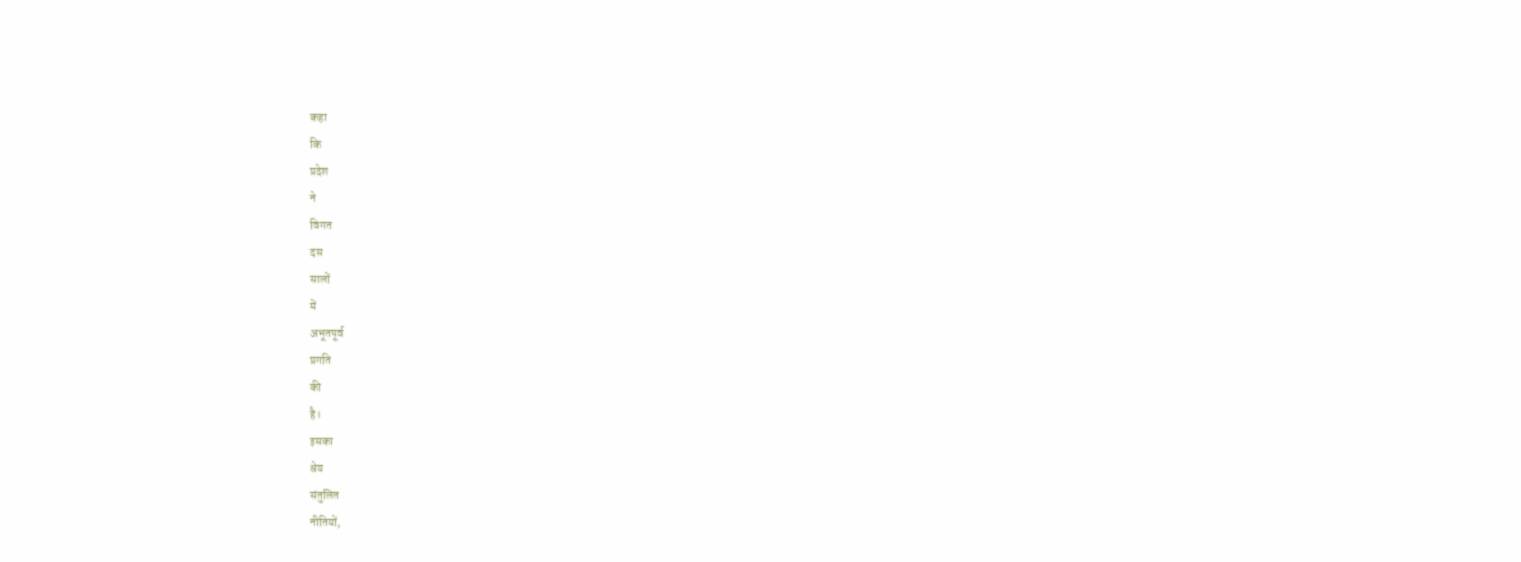कहा
कि
प्रदेश
ने
विगत
दस
सालों
में
अभूतपूर्व
प्रगति
की
है।
इसका
श्रेय
संतुलित
नीतियों,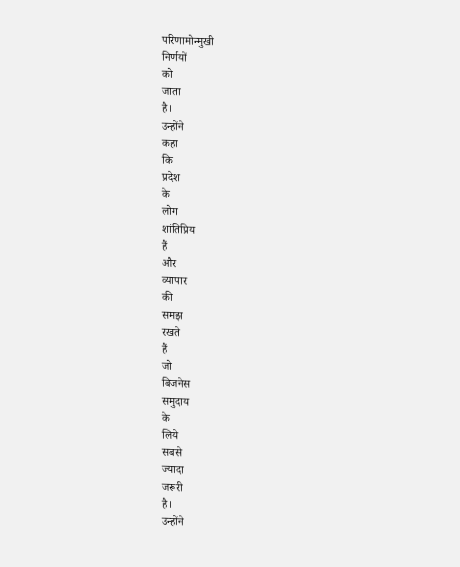परिणामोन्मुखी
निर्णयों
को
जाता
है।
उन्होंने
कहा
कि
प्रदेश
के
लोग
शांतिप्रिय
हैं
और
व्यापार
की
समझ
रखते
हैं
जो
बिजनेस
समुदाय
के
लिये
सबसे
ज्यादा
जरूरी
है।
उन्होंने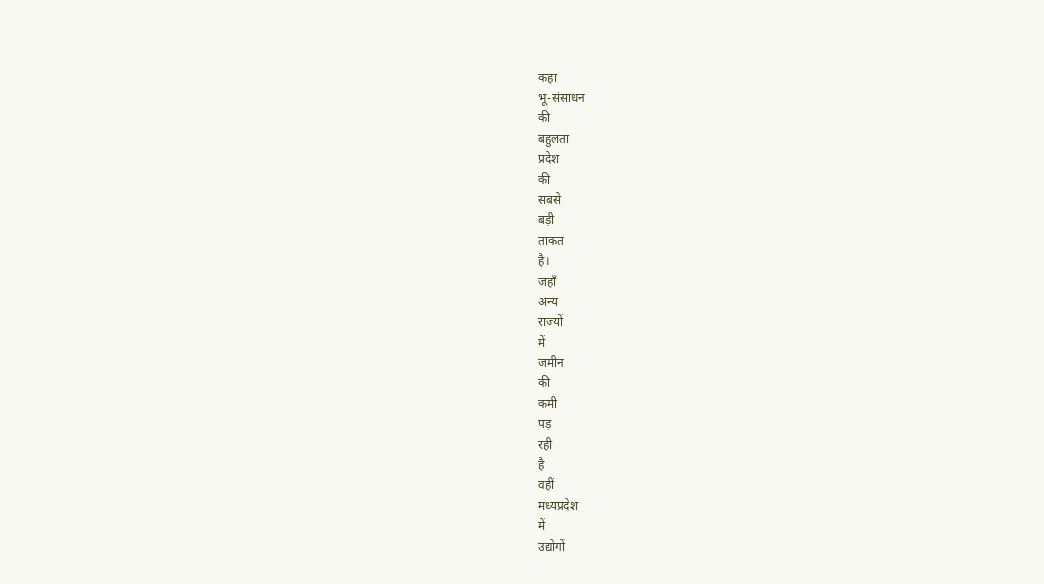कहा
भू-संसाधन
की
बहुलता
प्रदेश
की
सबसे
बड़ी
ताकत
है।
जहाँ
अन्य
राज्यों
में
जमीन
की
कमी
पड़
रही
है
वहीं
मध्यप्रदेश
में
उद्योगों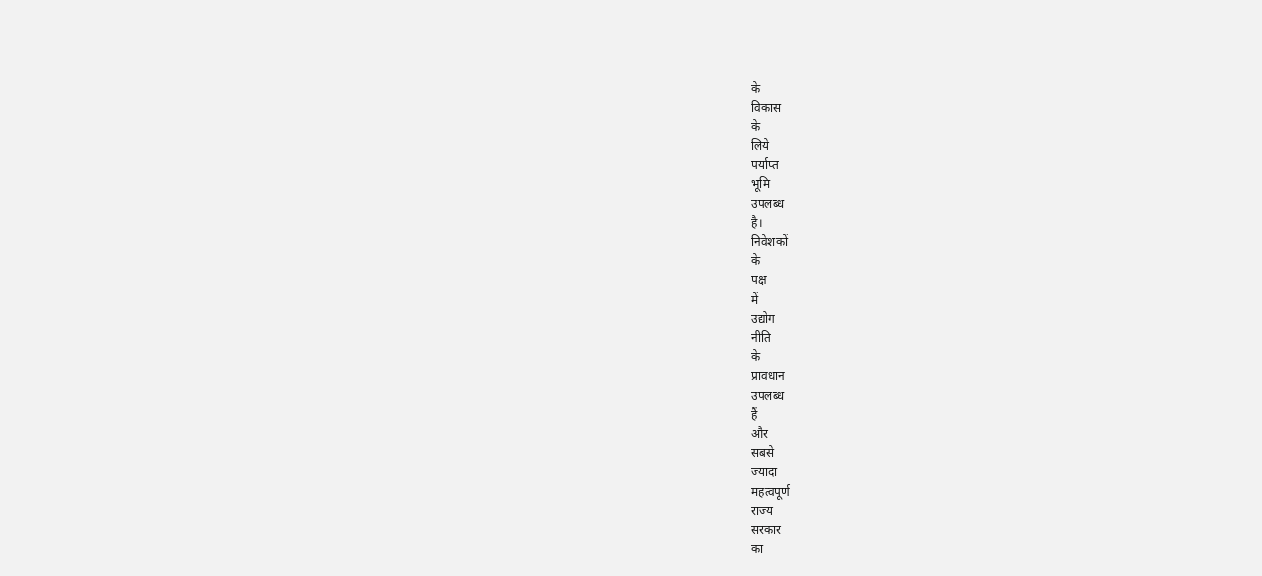के
विकास
के
लिये
पर्याप्त
भूमि
उपलब्ध
है।
निवेशकों
के
पक्ष
में
उद्योग
नीति
के
प्रावधान
उपलब्ध
हैं
और
सबसे
ज्यादा
महत्वपूर्ण
राज्य
सरकार
का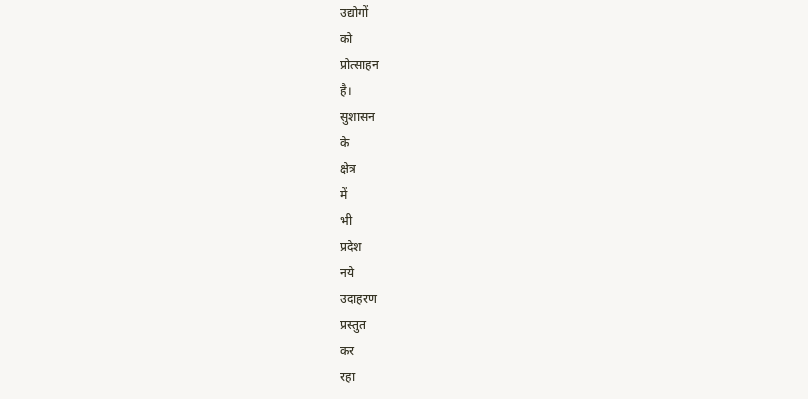उद्योगों
को
प्रोत्साहन
है।
सुशासन
के
क्षेत्र
में
भी
प्रदेश
नये
उदाहरण
प्रस्तुत
कर
रहा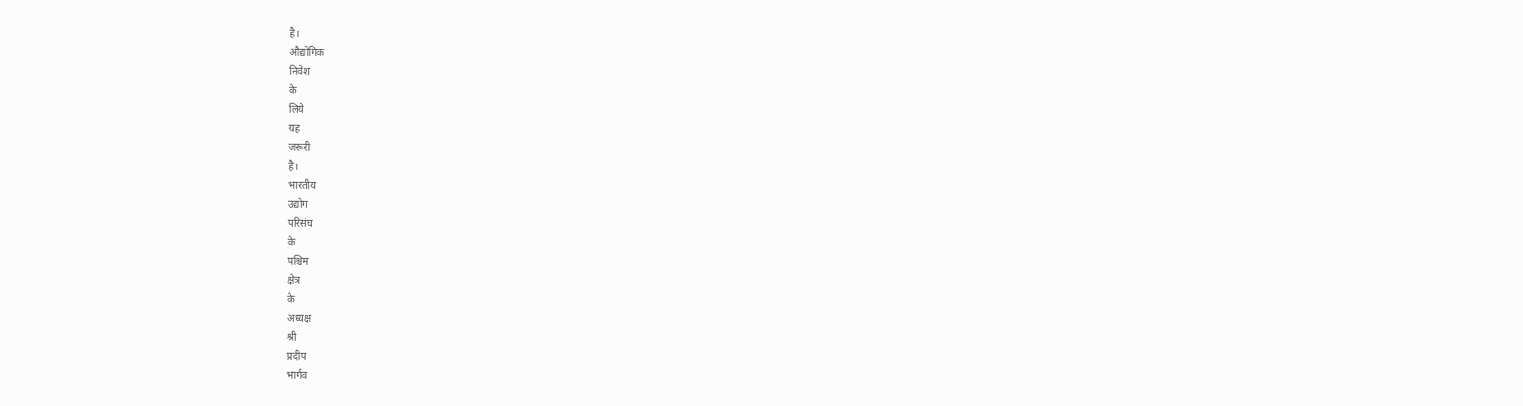है।
औद्योगिक
निवेश
के
लिये
यह
जरूरी
है।
भारतीय
उद्योग
परिसंघ
के
पश्चिम
क्षेत्र
के
अध्यक्ष
श्री
प्रदीप
भार्गव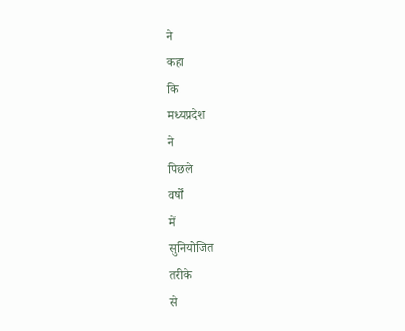ने
कहा
कि
मध्यप्रदेश
ने
पिछले
वर्षों
में
सुनियोजित
तरीके
से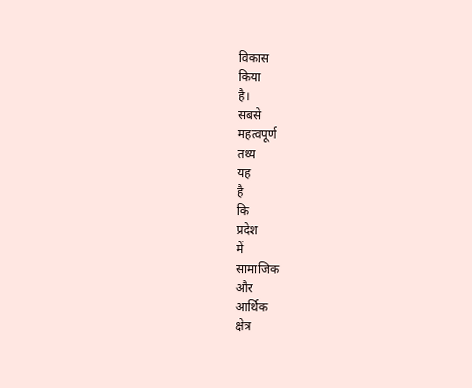विकास
किया
है।
सबसे
महत्वपूर्ण
तथ्य
यह
है
कि
प्रदेश
में
सामाजिक
और
आर्थिक
क्षेत्र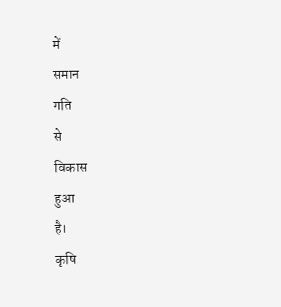में
समान
गति
से
विकास
हुआ
है।
कृषि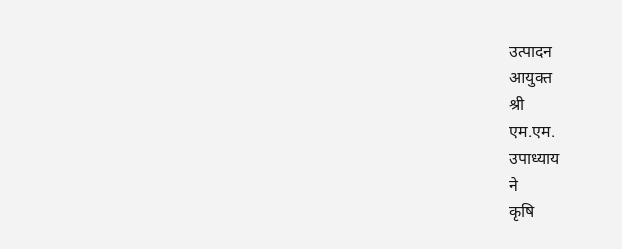उत्पादन
आयुक्त
श्री
एम.एम.
उपाध्याय
ने
कृषि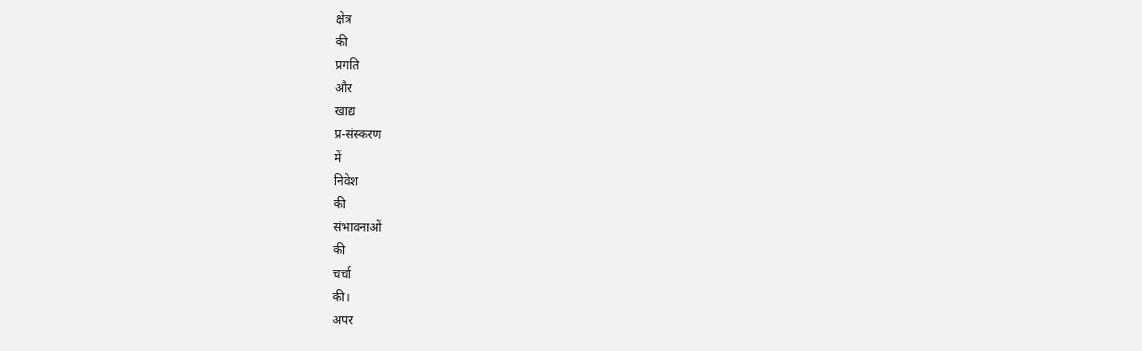क्षेत्र
की
प्रगति
और
खाद्य
प्र-संस्करण
में
निवेश
की
संभावनाओं
की
चर्चा
की।
अपर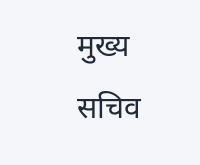मुख्य
सचिव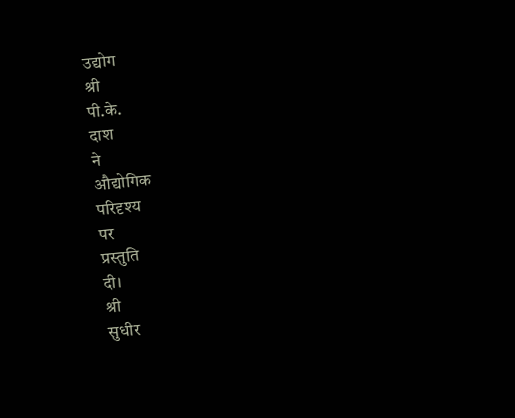उद्योग
श्री
पी.के.
दाश
ने
औद्योगिक
परिदृश्य
पर
प्रस्तुति
दी।
श्री
सुधीर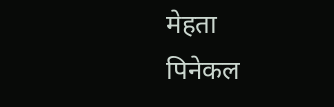मेहता
पिनेकल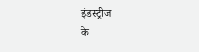इंडस्ट्रीज
के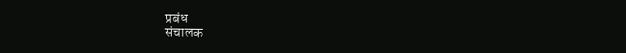प्रबंध
संचालक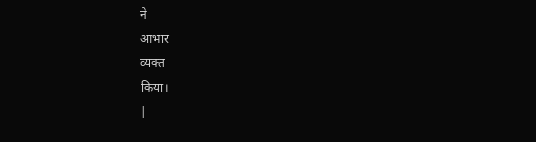ने
आभार
व्यक्त
किया।
|